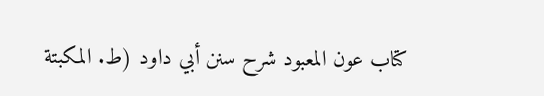كتاب عون المعبود شرح سنن أبي داود (ط. المكبتة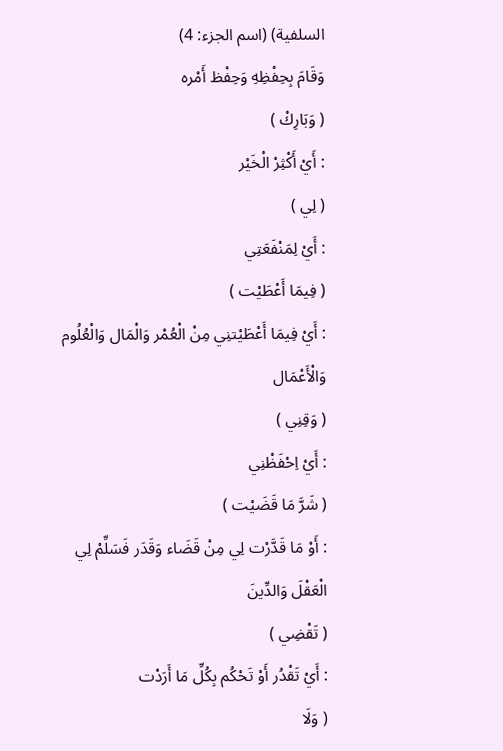السلفية) (اسم الجزء: 4)
وَقَامَ بِحِفْظِهِ وَحِفْظ أَمْره
( وَبَارِكْ )
: أَيْ أَكْثِرْ الْخَيْر
( لِي )
: أَيْ لِمَنْفَعَتِي
( فِيمَا أَعْطَيْت )
: أَيْ فِيمَا أَعْطَيْتنِي مِنْ الْعُمْر وَالْمَال وَالْعُلُوم وَالْأَعْمَال
( وَقِنِي )
: أَيْ اِحْفَظْنِي
( شَرَّ مَا قَضَيْت )
: أَوْ مَا قَدَّرْت لِي مِنْ قَضَاء وَقَدَر فَسَلِّمْ لِي الْعَقْلَ وَالدِّينَ
( تَقْضِي )
: أَيْ تَقْدُر أَوْ تَحْكُم بِكُلِّ مَا أَرَدْت
( وَلَا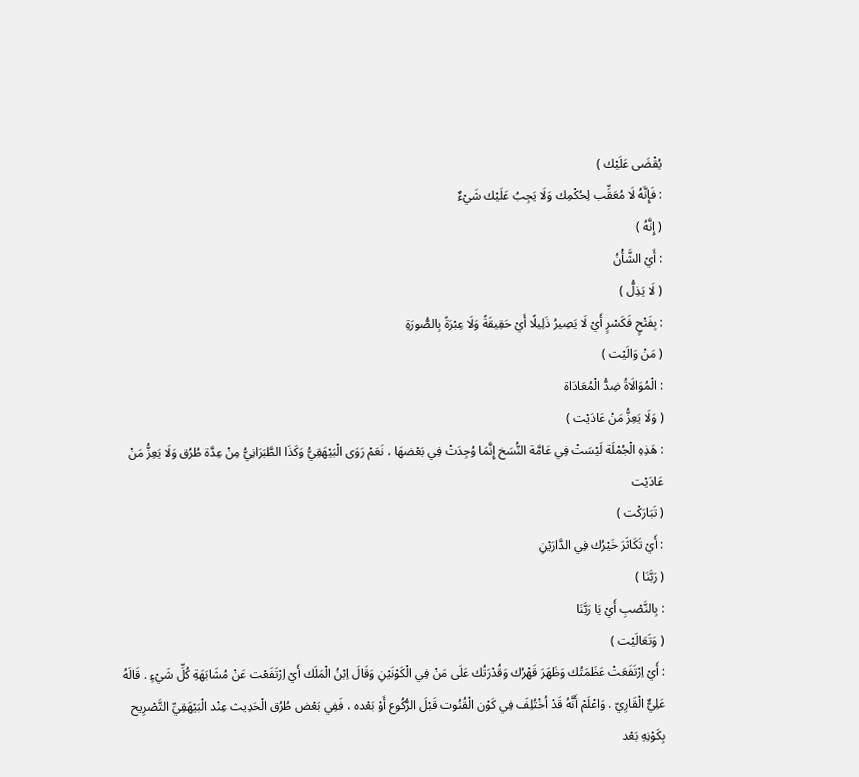يُقْضَى عَلَيْك )
: فَإِنَّهُ لَا مُعَقِّب لِحُكْمِك وَلَا يَجِبُ عَلَيْك شَيْءٌ
( إِنَّهُ )
: أَيْ الشَّأْنُ
( لَا يَذِلُّ )
: بِفَتْحٍ فَكَسْرٍ أَيْ لَا يَصِيرُ ذَلِيلًا أَيْ حَقِيقَةً وَلَا عِبْرَةً بِالصُّورَةِ
( مَنْ وَالَيْت )
: الْمُوَالَاةُ ضِدُّ الْمُعَادَاة
( وَلَا يَعِزُّ مَنْ عَادَيْت )
: هَذِهِ الْجُمْلَة لَيْسَتْ فِي عَامَّة النُّسَخ إِنَّمَا وُجِدَتْ فِي بَعْضهَا ، نَعَمْ رَوَى الْبَيْهَقِيُّ وَكَذَا الطَّبَرَانِيُّ مِنْ عِدَّة طُرُق وَلَا يَعِزُّ مَنْ عَادَيْت
( تَبَارَكْت )
: أَيْ تَكَاثَرَ خَيْرُك فِي الدَّارَيْنِ
( رَبَّنَا )
: بِالنَّصْبِ أَيْ يَا رَبَّنَا
( وَتَعَالَيْت )
: أَيْ اِرْتَفَعَتْ عَظَمَتُك وَظَهَرَ قَهْرُك وَقُدْرَتُك عَلَى مَنْ فِي الْكَوْنَيْنِ وَقَالَ اِبْنُ الْمَلَك أَيْ اِرْتَفَعْت عَنْ مُشَابَهَةِ كُلِّ شَيْءٍ . قَالَهُ عَلِيٌّ الْقَارِيّ . وَاعْلَمْ أَنَّهُ قَدْ اُخْتُلِفَ فِي كَوْن الْقُنُوت قَبْلَ الرُّكُوع أَوْ بَعْده ، فَفِي بَعْض طُرُق الْحَدِيث عِنْد الْبَيْهَقِيِّ التَّصْرِيح بِكَوْنِهِ بَعْد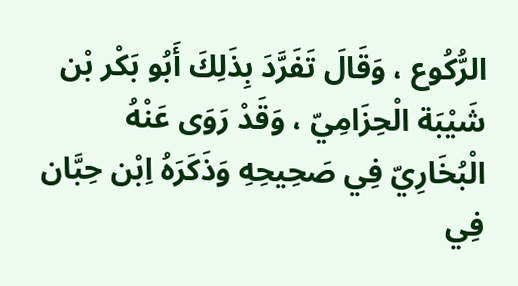الرُّكُوع ، وَقَالَ تَفَرَّدَ بِذَلِكَ أَبُو بَكْر بْن شَيْبَة الْحِزَامِيّ ، وَقَدْ رَوَى عَنْهُ الْبُخَارِيّ فِي صَحِيحِهِ وَذَكَرَهُ اِبْن حِبَّان فِي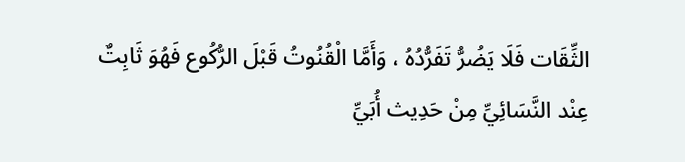الثِّقَات فَلَا يَضُرُّ تَفَرُّدُهُ ، وَأَمَّا الْقُنُوتُ قَبْلَ الرُّكُوع فَهُوَ ثَابِتٌ عِنْد النَّسَائِيِّ مِنْ حَدِيث أُبَيِّ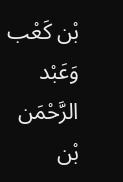بْن كَعْب وَعَبْد الرَّحْمَن بْن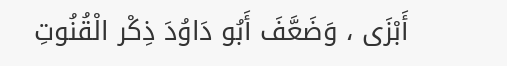أَبْزَى ، وَضَعَّفَ أَبُو دَاوُدَ ذِكْر الْقُنُوتِ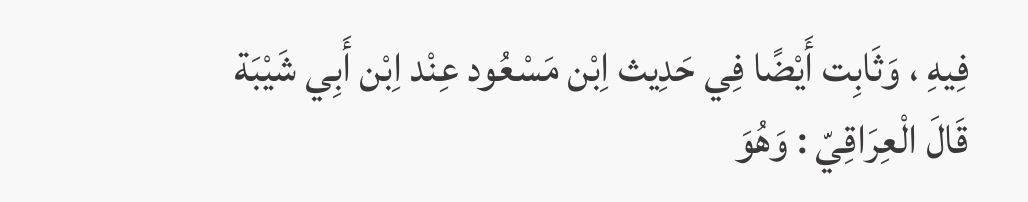فِيهِ ، وَثَابِت أَيْضًا فِي حَدِيث اِبْن مَسْعُود عِنْد اِبْن أَبِي شَيْبَة قَالَ الْعِرَاقِيّ : وَهُوَ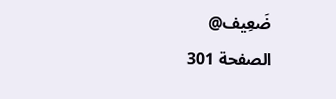ضَعِيف@
الصفحة 301